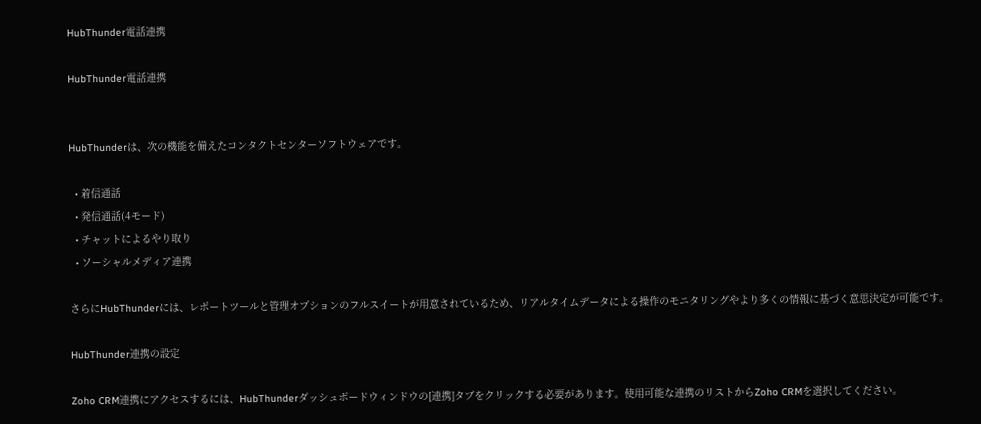HubThunder電話連携

HubThunder電話連携


HubThunderは、次の機能を備えたコンタクトセンターソフトウェアです。

  • 着信通話
  • 発信通話(4モード)
  • チャットによるやり取り
  • ソーシャルメディア連携

さらにHubThunderには、レポートツールと管理オプションのフルスイートが用意されているため、リアルタイムデータによる操作のモニタリングやより多くの情報に基づく意思決定が可能です。

HubThunder連携の設定

Zoho CRM連携にアクセスするには、HubThunderダッシュボードウィンドウの[連携]タブをクリックする必要があります。使用可能な連携のリストからZoho CRMを選択してください。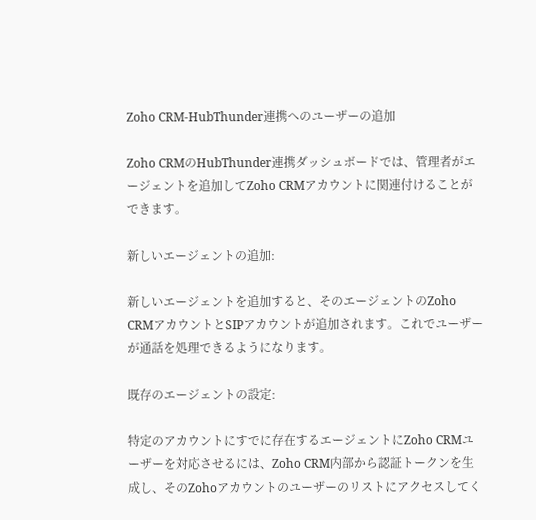Zoho CRM-HubThunder連携へのユーザーの追加

Zoho CRMのHubThunder連携ダッシュボードでは、管理者がエージェントを追加してZoho CRMアカウントに関連付けることができます。

新しいエージェントの追加:

新しいエージェントを追加すると、そのエージェントのZoho CRMアカウントとSIPアカウントが追加されます。これでユーザーが通話を処理できるようになります。

既存のエージェントの設定:

特定のアカウントにすでに存在するエージェントにZoho CRMユーザーを対応させるには、Zoho CRM内部から認証トークンを生成し、そのZohoアカウントのユーザーのリストにアクセスしてく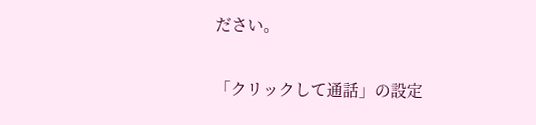ださい。

「クリックして通話」の設定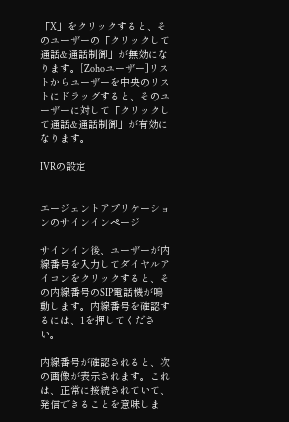「X」をクリックすると、そのユーザーの「クリックして通話&通話制御」が無効になります。[Zohoユーザー]リストからユーザーを中央のリストにドラッグすると、そのユーザーに対して「クリックして通話&通話制御」が有効になります。

IVRの設定


エージェントアプリケーションのサインインページ

サインイン後、ユーザーが内線番号を入力してダイヤルアイコンをクリックすると、その内線番号のSIP電話機が鳴動します。内線番号を確認するには、1を押してください。

内線番号が確認されると、次の画像が表示されます。これは、正常に接続されていて、発信できることを意味しま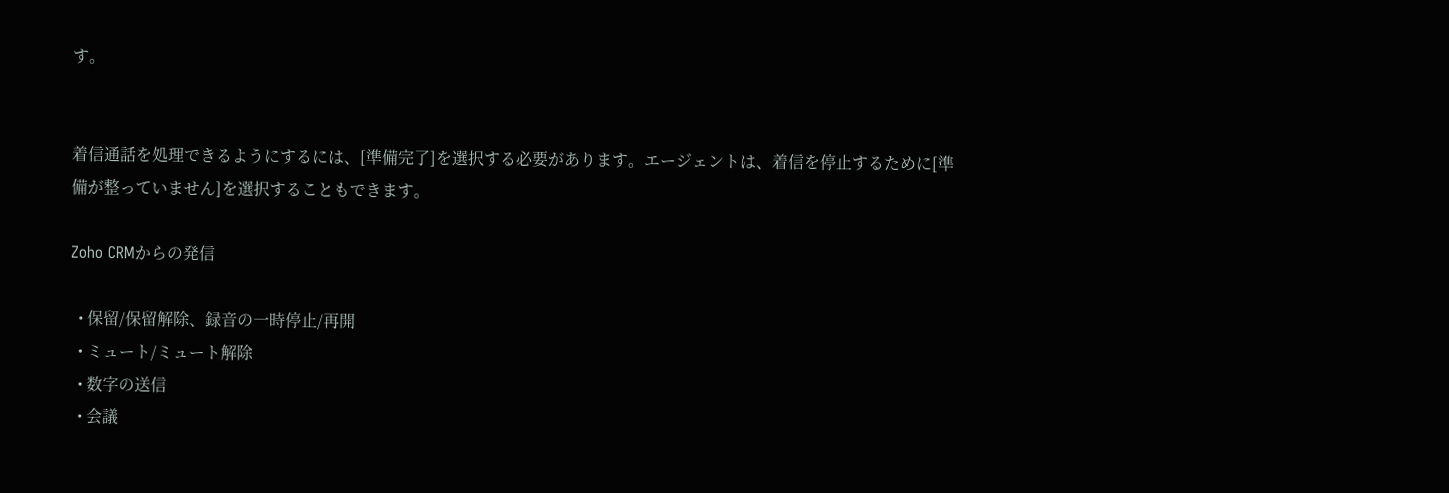す。


着信通話を処理できるようにするには、[準備完了]を選択する必要があります。エージェントは、着信を停止するために[準備が整っていません]を選択することもできます。

Zoho CRMからの発信

  • 保留/保留解除、録音の一時停止/再開
  • ミュート/ミュート解除
  • 数字の送信
  • 会議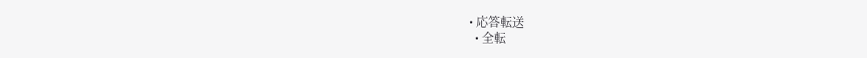• 応答転送
  • 全転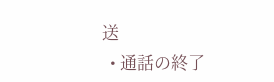送
  • 通話の終了